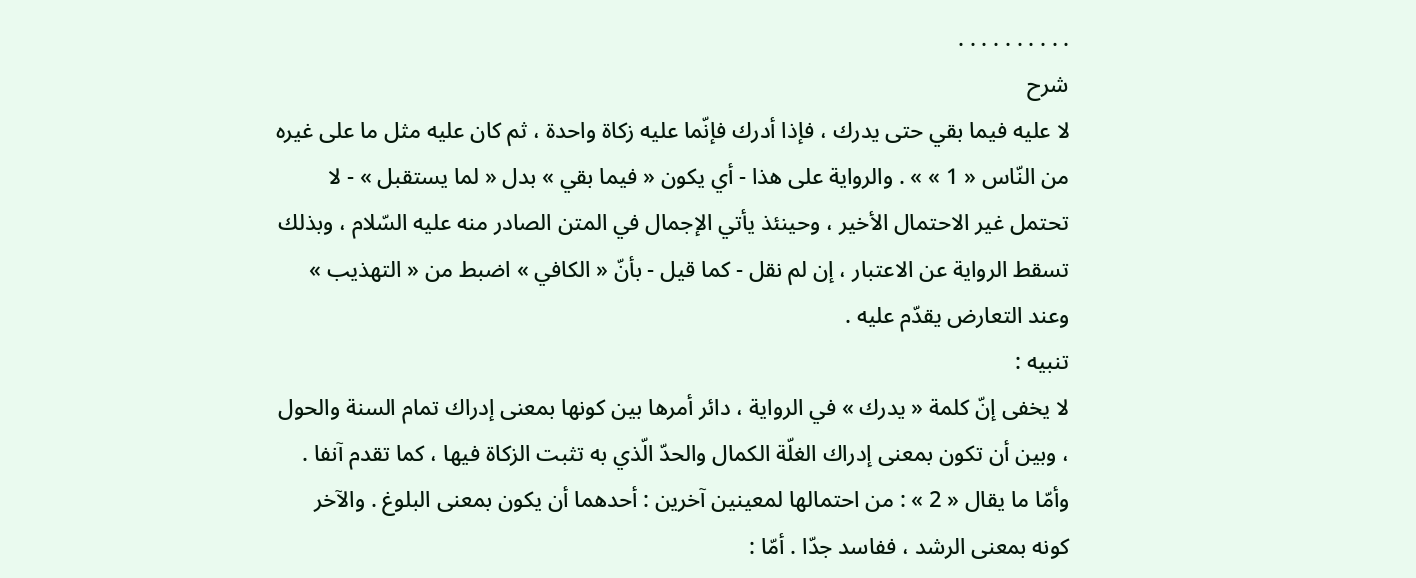. . . . . . . . . .
شرح
لا عليه فيما بقي حتى يدرك ، فإذا أدرك فإنّما عليه زكاة واحدة ، ثم كان عليه مثل ما على غيره من النّاس « 1 » » . والرواية على هذا - أي يكون « فيما بقي » بدل « لما يستقبل » - لا تحتمل غير الاحتمال الأخير ، وحينئذ يأتي الإجمال في المتن الصادر منه عليه السّلام ، وبذلك تسقط الرواية عن الاعتبار ، إن لم نقل - كما قيل - بأنّ « الكافي » اضبط من « التهذيب » وعند التعارض يقدّم عليه .
تنبيه :
لا يخفى إنّ كلمة « يدرك » في الرواية ، دائر أمرها بين كونها بمعنى إدراك تمام السنة والحول ، وبين أن تكون بمعنى إدراك الغلّة الكمال والحدّ الّذي به تثبت الزكاة فيها ، كما تقدم آنفا . وأمّا ما يقال « 2 » : من احتمالها لمعينين آخرين : أحدهما أن يكون بمعنى البلوغ . والآخر كونه بمعنى الرشد ، ففاسد جدّا . أمّا :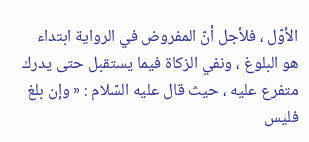الأوّل ، فلأجل أنّ المفروض في الرواية ابتداء هو البلوغ ، ونفي الزكاة فيما يستقبل حتى يدرك متفرع عليه ، حيث قال عليه السّلام : « وإن بلغ فليس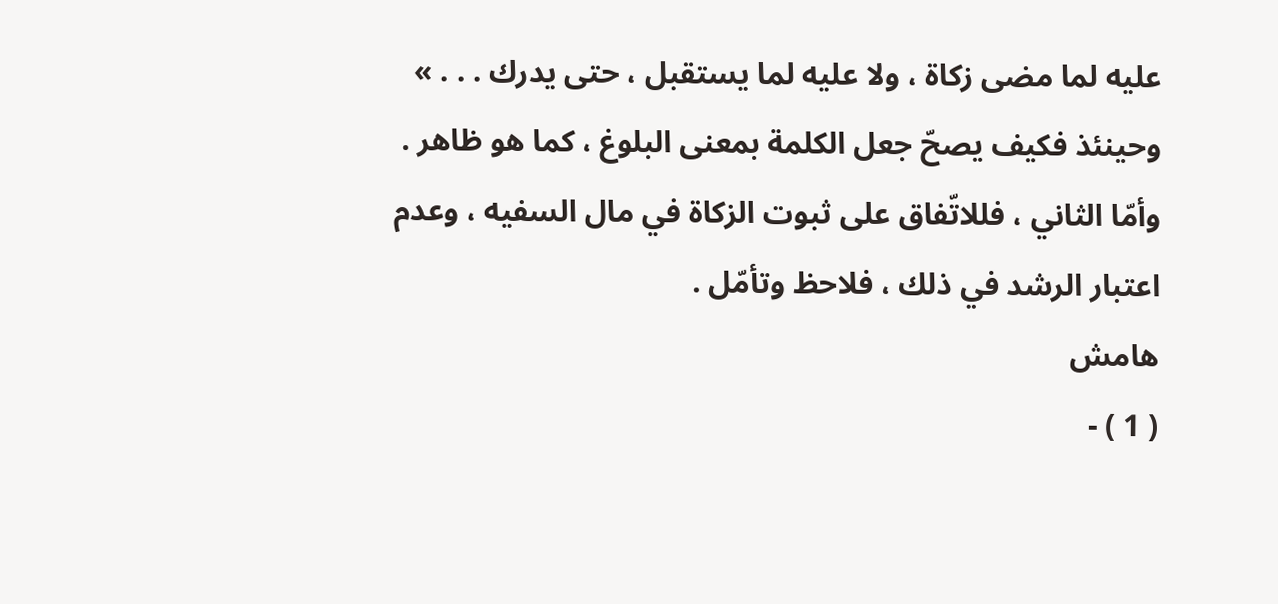عليه لما مضى زكاة ، ولا عليه لما يستقبل ، حتى يدرك . . . » وحينئذ فكيف يصحّ جعل الكلمة بمعنى البلوغ ، كما هو ظاهر .
وأمّا الثاني ، فللاتّفاق على ثبوت الزكاة في مال السفيه ، وعدم اعتبار الرشد في ذلك ، فلاحظ وتأمّل .
هامش
( 1 ) -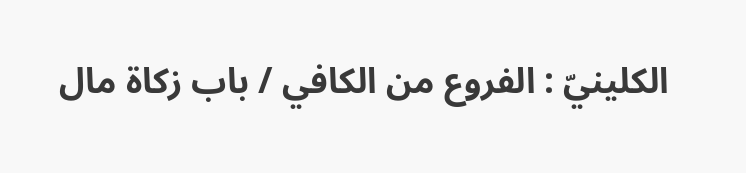الكلينيّ : الفروع من الكافي / باب زكاة مال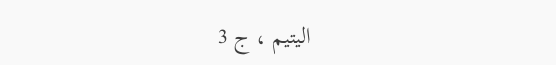اليتيم ، ج 3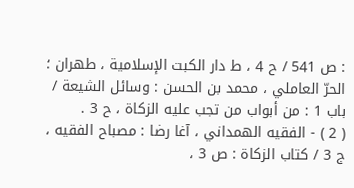: ص 541 / ح 4 ، ط دار الكبت الإسلامية ، طهران ؛ الحرّ العاملي ، محمد بن الحسن : وسائل الشيعة / باب 1 : من أبواب من تجب عليه الزكاة ، ح 3 .
( 2 ) - الفقيه الهمداني ، آغا رضا : مصباح الفقيه ، ج 3 / كتاب الزكاة : ص 3 ،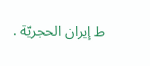ط إيران الحجريّة .